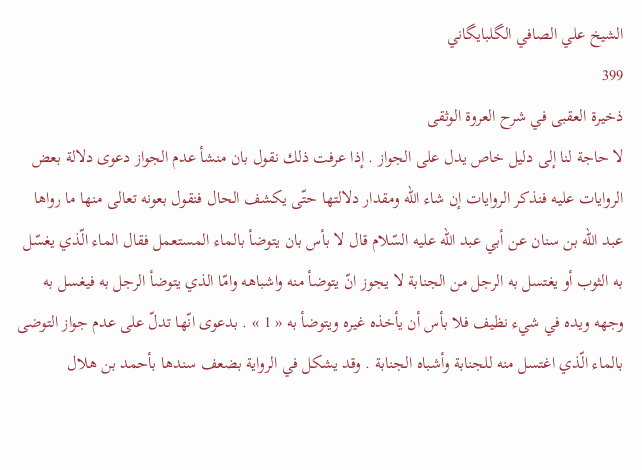الشيخ علي الصافي الگلبايگاني
399
ذخيرة العقبى في شرح العروة الوثقى
لا حاجة لنا إلى دليل خاص يدل على الجواز . إذا عرفت ذلك نقول بان منشأ عدم الجواز دعوى دلالة بعض الروايات عليه فنذكر الروايات إن شاء اللّه ومقدار دلالتها حتّى يكشف الحال فنقول بعونه تعالى منها ما رواها عبد اللّه بن سنان عن أبي عبد اللّه عليه السّلام قال لا بأس بان يتوضأ بالماء المستعمل فقال الماء الّذي يغسّل به الثوب أو يغتسل به الرجل من الجنابة لا يجوز انّ يتوضأ منه واشباهه وامّا الذي يتوضأ الرجل به فيغسل به وجهه ويده في شيء نظيف فلا بأس أن يأخذه غيره ويتوضأ به « 1 » . بدعوى انّها تدلّ على عدم جواز التوضى بالماء الّذي اغتسل منه للجنابة وأشباه الجنابة . وقد يشكل في الرواية بضعف سندها بأحمد بن هلال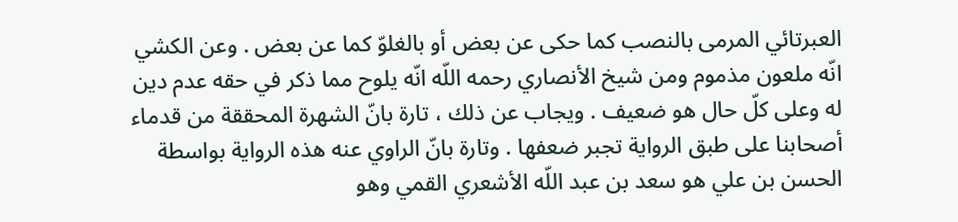العبرتائي المرمى بالنصب كما حكى عن بعض أو بالغلوّ كما عن بعض . وعن الكشي انّه ملعون مذموم ومن شيخ الأنصاري رحمه اللّه انّه يلوح مما ذكر في حقه عدم دين له وعلى كلّ حال هو ضعيف . ويجاب عن ذلك ، تارة بانّ الشهرة المحققة من قدماء أصحابنا على طبق الرواية تجبر ضعفها . وتارة بانّ الراوي عنه هذه الرواية بواسطة الحسن بن علي هو سعد بن عبد اللّه الأشعري القمي وهو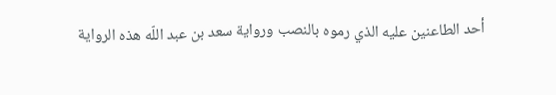أحد الطاعنين عليه الذي رموه بالنصب ورواية سعد بن عبد اللّه هذه الرواية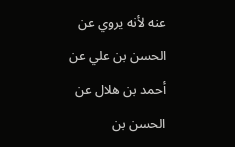عنه لأنه يروي عن الحسن بن علي عن أحمد بن هلال عن الحسن بن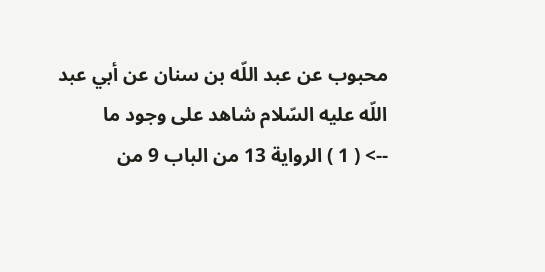محبوب عن عبد اللّه بن سنان عن أبي عبد اللّه عليه السّلام شاهد على وجود ما
--> ( 1 ) الرواية 13 من الباب 9 من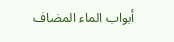أبواب الماء المضاف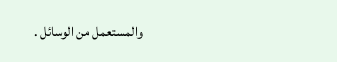والمستعمل من الوسائل .